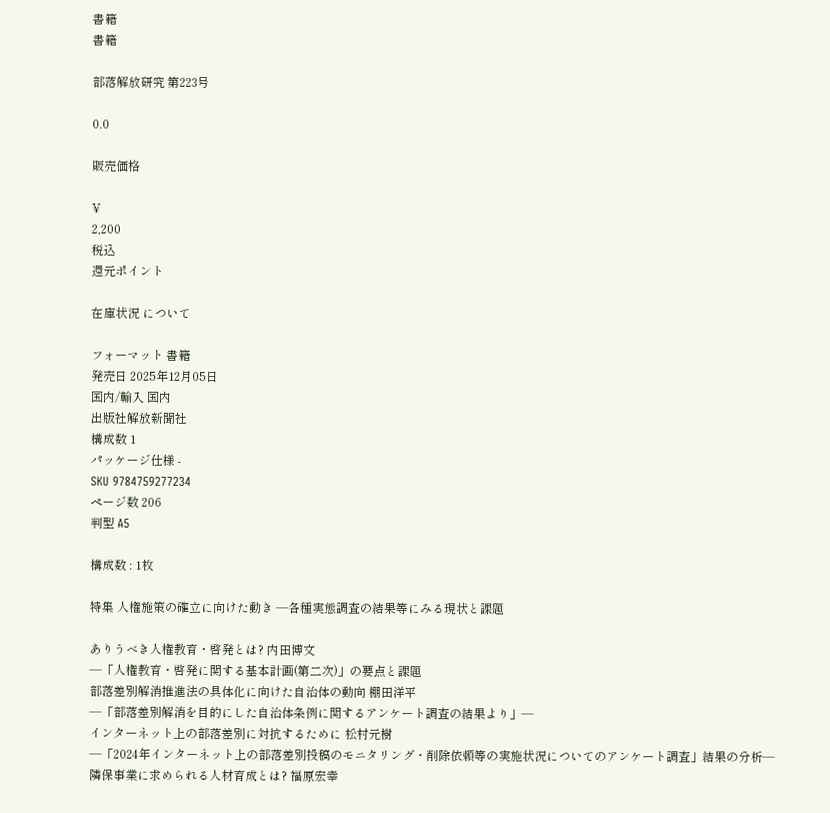書籍
書籍

部落解放研究 第223号

0.0

販売価格

¥
2,200
税込
還元ポイント

在庫状況 について

フォーマット 書籍
発売日 2025年12月05日
国内/輸入 国内
出版社解放新聞社
構成数 1
パッケージ仕様 -
SKU 9784759277234
ページ数 206
判型 A5

構成数 : 1枚

特集 人権施策の確立に向けた動き ―各種実態調査の結果等にみる現状と課題

ありうべき人権教育・啓発とは? 内田博文
―「人権教育・啓発に関する基本計画(第二次)」の要点と課題
部落差別解消推進法の具体化に向けた自治体の動向 棚田洋平
―「部落差別解消を目的にした自治体条例に関するアンケート調査の結果より」―
インターネット上の部落差別に対抗するために 松村元樹
―「2024年インターネット上の部落差別投稿のモニタリング・削除依頼等の実施状況についてのアンケート調査」結果の分析―
隣保事業に求められる人材育成とは? 福原宏幸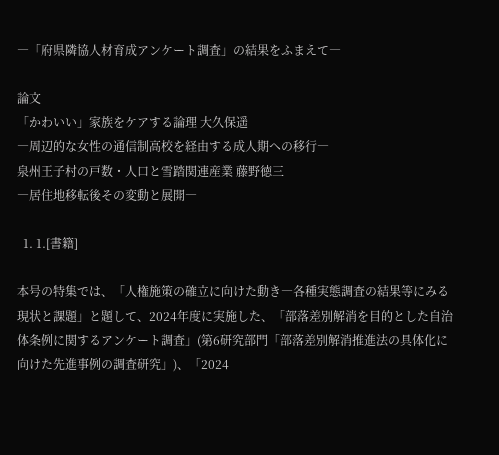―「府県隣協人材育成アンケート調査」の結果をふまえて―

論文
「かわいい」家族をケアする論理 大久保遥
―周辺的な女性の通信制高校を経由する成人期への移行―
泉州王子村の戸数・人口と雪踏関連産業 藤野徳三
―居住地移転後その変動と展開―

  1. 1.[書籍]

本号の特集では、「人権施策の確立に向けた動き―各種実態調査の結果等にみる現状と課題」と題して、2024年度に実施した、「部落差別解消を目的とした自治体条例に関するアンケート調査」(第6研究部門「部落差別解消推進法の具体化に向けた先進事例の調査研究」)、「2024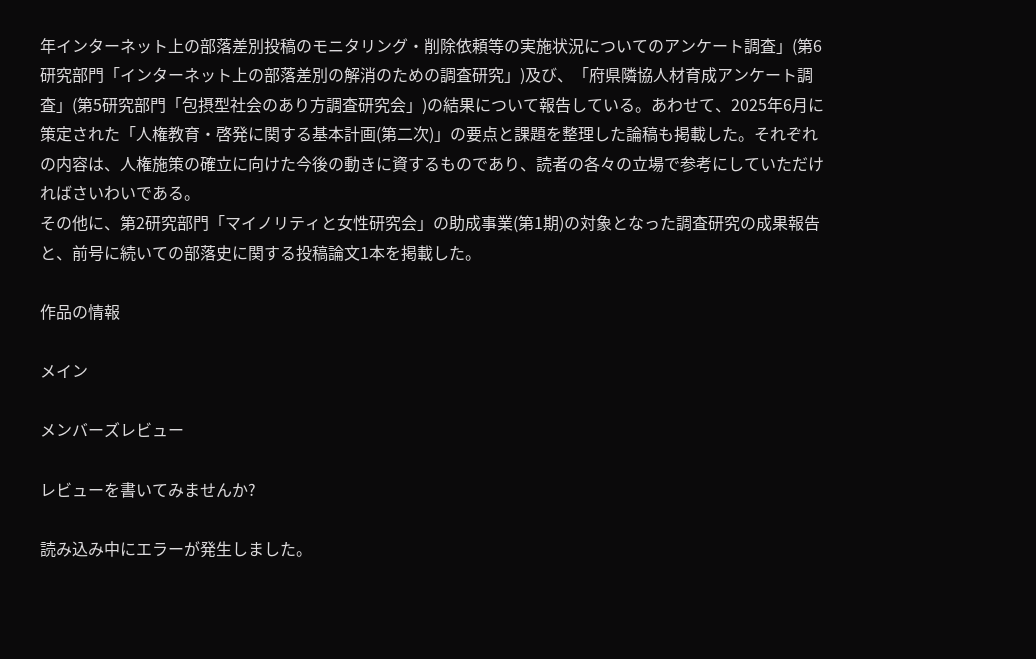年インターネット上の部落差別投稿のモニタリング・削除依頼等の実施状況についてのアンケート調査」(第6研究部門「インターネット上の部落差別の解消のための調査研究」)及び、「府県隣協人材育成アンケート調査」(第5研究部門「包摂型社会のあり方調査研究会」)の結果について報告している。あわせて、2025年6月に策定された「人権教育・啓発に関する基本計画(第二次)」の要点と課題を整理した論稿も掲載した。それぞれの内容は、人権施策の確立に向けた今後の動きに資するものであり、読者の各々の立場で参考にしていただければさいわいである。
その他に、第2研究部門「マイノリティと女性研究会」の助成事業(第1期)の対象となった調査研究の成果報告と、前号に続いての部落史に関する投稿論文1本を掲載した。

作品の情報

メイン

メンバーズレビュー

レビューを書いてみませんか?

読み込み中にエラーが発生しました。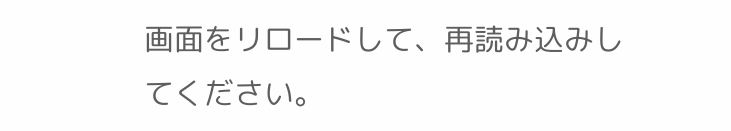画面をリロードして、再読み込みしてください。